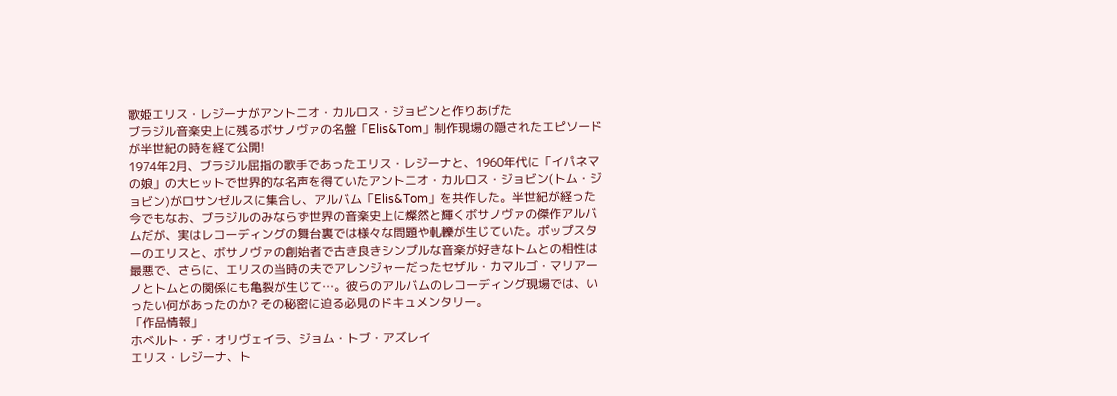歌姫エリス・レジーナがアントニオ・カルロス・ジョビンと作りあげた
ブラジル音楽史上に残るボサノヴァの名盤「Elis&Tom」制作現場の隠されたエピソードが半世紀の時を経て公開!
1974年2月、ブラジル屈指の歌手であったエリス・レジーナと、1960年代に「イパネマの娘」の大ヒットで世界的な名声を得ていたアントニオ・カルロス・ジョビン(トム・ジョビン)がロサンゼルスに集合し、アルバム「Elis&Tom」を共作した。半世紀が経った今でもなお、ブラジルのみならず世界の音楽史上に燦然と輝くボサノヴァの傑作アルバムだが、実はレコーディングの舞台裏では様々な問題や軋轢が生じていた。ポップスターのエリスと、ボサノヴァの創始者で古き良きシンプルな音楽が好きなトムとの相性は最悪で、さらに、エリスの当時の夫でアレンジャーだったセザル・カマルゴ・マリアーノとトムとの関係にも亀裂が生じて…。彼らのアルバムのレコーディング現場では、いったい何があったのか? その秘密に迫る必見のドキュメンタリー。
「作品情報」
ホべルト・ヂ・オリヴェイラ、ジョム・トブ・アズレイ
エリス・レジーナ、ト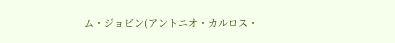ム・ジョビン(アントニオ・カルロス・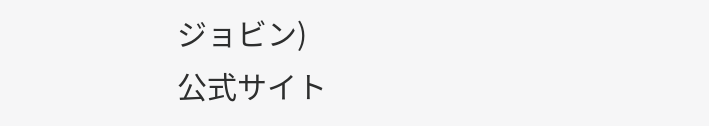ジョビン)
公式サイト